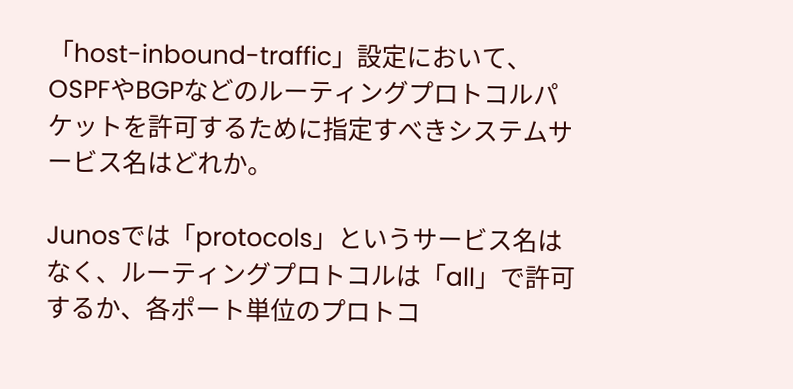「host-inbound-traffic」設定において、OSPFやBGPなどのルーティングプロトコルパケットを許可するために指定すべきシステムサービス名はどれか。

Junosでは「protocols」というサービス名はなく、ルーティングプロトコルは「all」で許可するか、各ポート単位のプロトコ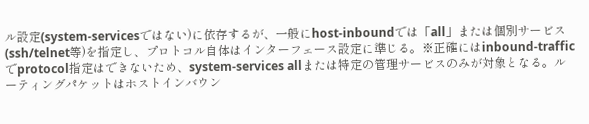ル設定(system-servicesではない)に依存するが、一般にhost-inboundでは「all」または個別サービス(ssh/telnet等)を指定し、プロトコル自体はインターフェース設定に準じる。※正確にはinbound-trafficでprotocol指定はできないため、system-services allまたは特定の管理サービスのみが対象となる。ルーティングパケットはホストインバウン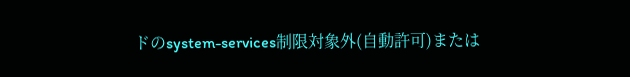ドのsystem-services制限対象外(自動許可)または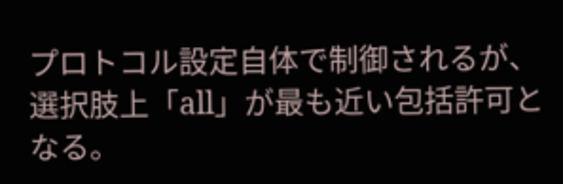プロトコル設定自体で制御されるが、選択肢上「all」が最も近い包括許可となる。